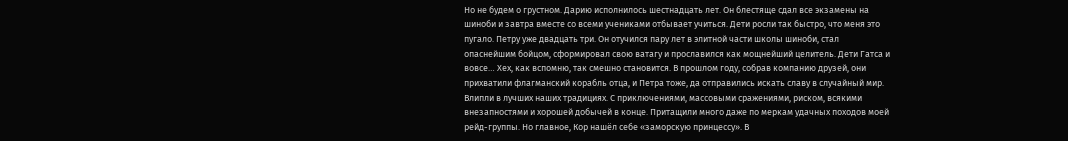Но не будем о грустном. Дарию исполнилось шестнадцать лет. Он блестяще сдал все экзамены на шиноби и завтра вместе со всеми учениками отбывает учиться. Дети росли так быстро, что меня это пугало. Петру уже двадцать три. Он отучился пару лет в элитной части школы шиноби, стал опаснейшим бойцом, сформировал свою ватагу и прославился как мощнейший целитель. Дети Гатса и вовсе… Хех, как вспомню, так смешно становится. В прошлом году, собрав компанию друзей, они прихватили флагманский корабль отца, и Петра тоже, да отправились искать славу в случайный мир. Влипли в лучших наших традициях. С приключениями, массовыми сражениями, риском, всякими внезапностями и хорошей добычей в конце. Притащили много даже по меркам удачных походов моей рейд-группы. Но главное, Кор нашёл себе «заморскую принцессу». В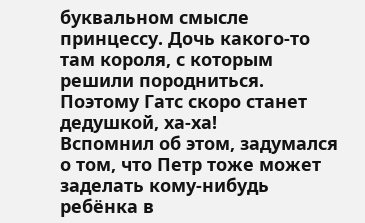буквальном смысле принцессу. Дочь какого-то там короля, с которым решили породниться. Поэтому Гатс скоро станет дедушкой, ха-ха!
Вспомнил об этом, задумался о том, что Петр тоже может заделать кому-нибудь ребёнка в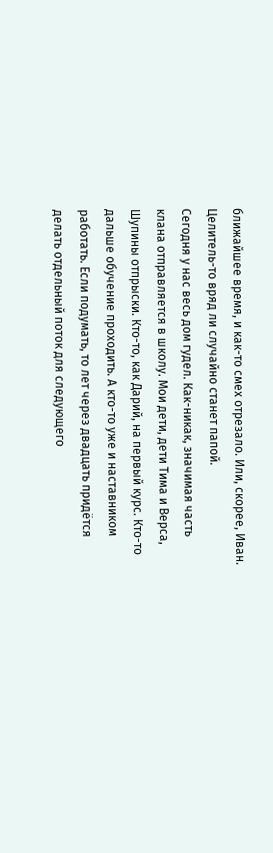ближайшее время, и как-то смех отрезало. Или, скорее, Иван. Целитель-то вряд ли случайно станет папой.
Сегодня у нас весь дом гудел. Как-никак, значимая часть клана отправляется в школу. Мои дети, дети Тима и Верса, Шупины отпрыски. Кто-то, как Дарий, на первый курс. Кто-то дальше обучение проходить. А кто-то уже и наставником работать. Если подумать, то лет через двадцать придётся делать отдельный поток для следующего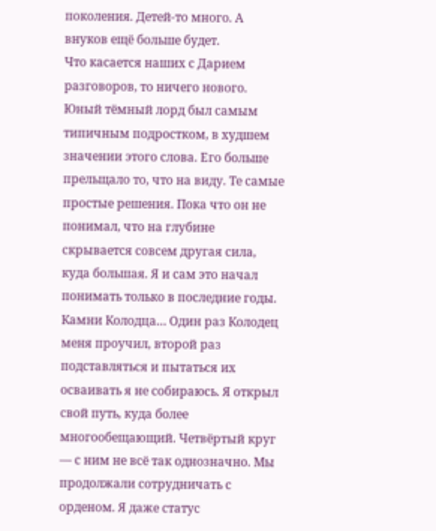поколения. Детей-то много. А внуков ещё больше будет.
Что касается наших с Дарием разговоров, то ничего нового. Юный тёмный лорд был самым типичным подростком, в худшем значении этого слова. Его больше прельщало то, что на виду. Те самые простые решения. Пока что он не понимал, что на глубине скрывается совсем другая сила, куда большая. Я и сам это начал понимать только в последние годы. Камни Колодца… Один раз Колодец меня проучил, второй раз подставляться и пытаться их осваивать я не собираюсь. Я открыл свой путь, куда более многообещающий. Четвёртый круг — с ним не всё так однозначно. Мы продолжали сотрудничать с орденом. Я даже статус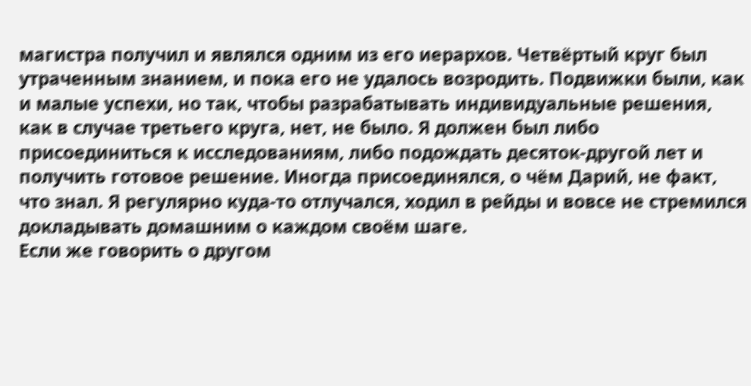магистра получил и являлся одним из его иерархов. Четвёртый круг был утраченным знанием, и пока его не удалось возродить. Подвижки были, как и малые успехи, но так, чтобы разрабатывать индивидуальные решения, как в случае третьего круга, нет, не было. Я должен был либо присоединиться к исследованиям, либо подождать десяток-другой лет и получить готовое решение. Иногда присоединялся, о чём Дарий, не факт, что знал. Я регулярно куда-то отлучался, ходил в рейды и вовсе не стремился докладывать домашним о каждом своём шаге.
Если же говорить о другом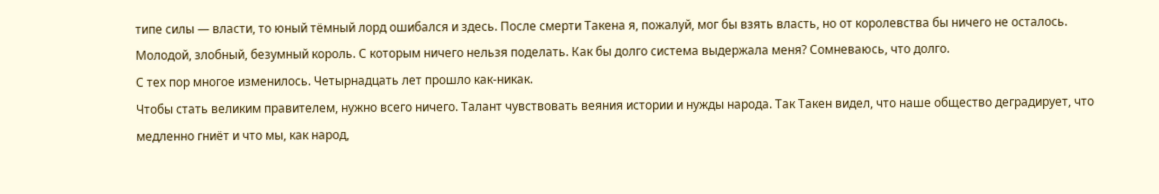типе силы — власти, то юный тёмный лорд ошибался и здесь. После смерти Такена я, пожалуй, мог бы взять власть, но от королевства бы ничего не осталось. Молодой, злобный, безумный король. С которым ничего нельзя поделать. Как бы долго система выдержала меня? Сомневаюсь, что долго.
С тех пор многое изменилось. Четырнадцать лет прошло как-никак.
Чтобы стать великим правителем, нужно всего ничего. Талант чувствовать веяния истории и нужды народа. Так Такен видел, что наше общество деградирует, что медленно гниёт и что мы, как народ,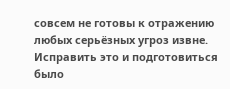совсем не готовы к отражению любых серьёзных угроз извне. Исправить это и подготовиться было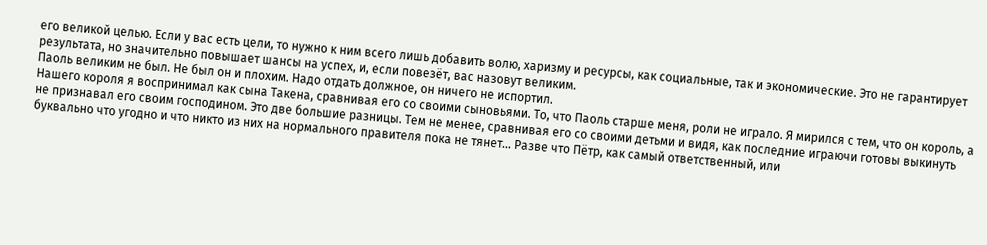его великой целью. Если у вас есть цели, то нужно к ним всего лишь добавить волю, харизму и ресурсы, как социальные, так и экономические. Это не гарантирует результата, но значительно повышает шансы на успех, и, если повезёт, вас назовут великим.
Паоль великим не был. Не был он и плохим. Надо отдать должное, он ничего не испортил.
Нашего короля я воспринимал как сына Такена, сравнивая его со своими сыновьями. То, что Паоль старше меня, роли не играло. Я мирился с тем, что он король, а не признавал его своим господином. Это две большие разницы. Тем не менее, сравнивая его со своими детьми и видя, как последние играючи готовы выкинуть буквально что угодно и что никто из них на нормального правителя пока не тянет… Разве что Пётр, как самый ответственный, или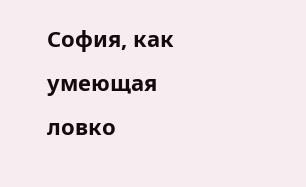София, как умеющая ловко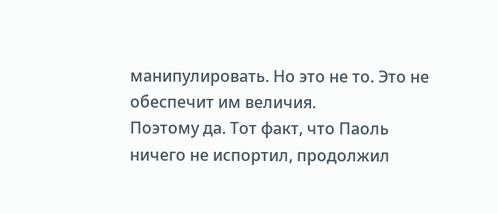манипулировать. Но это не то. Это не обеспечит им величия.
Поэтому да. Тот факт, что Паоль ничего не испортил, продолжил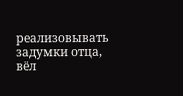реализовывать задумки отца, вёл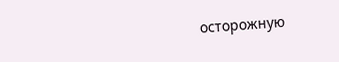осторожную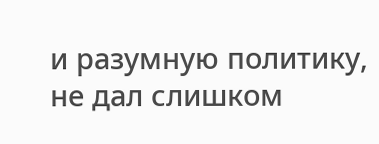и разумную политику, не дал слишком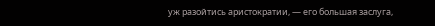уж разойтись аристократии, — его большая заслуга,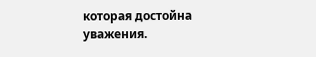которая достойна уважения.